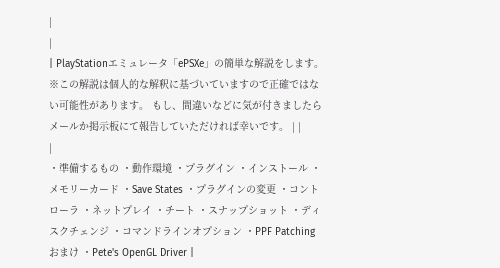|
|
| PlayStationエミュレータ「ePSXe」の簡単な解説をします。 ※この解説は個人的な解釈に基づいていますので正確ではない可能性があります。 もし、間違いなどに気が付きましたらメールか掲示板にて報告していただければ幸いです。 | |
|
・準備するもの ・動作環境 ・プラグイン ・インストール ・メモリーカード ・Save States ・プラグインの変更 ・コントローラ ・ネットプレイ ・チート ・スナップショット ・ディスクチェンジ ・コマンドラインオプション ・PPF Patching おまけ ・Pete's OpenGL Driver |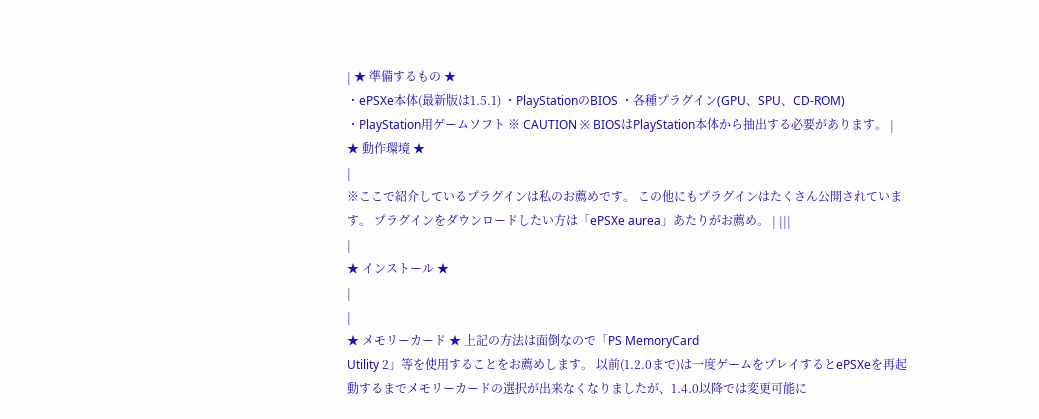| ★ 準備するもの ★
・ePSXe本体(最新版は1.5.1) ・PlayStationのBIOS ・各種プラグイン(GPU、SPU、CD-ROM) ・PlayStation用ゲームソフト ※ CAUTION ※ BIOSはPlayStation本体から抽出する必要があります。 |
★ 動作環境 ★
|
※ここで紹介しているプラグインは私のお薦めです。 この他にもプラグインはたくさん公開されています。 プラグインをダウンロードしたい方は「ePSXe aurea」あたりがお薦め。 | |||
|
★ インストール ★
|
|
★ メモリーカード ★ 上記の方法は面倒なので「PS MemoryCard
Utility 2」等を使用することをお薦めします。 以前(1.2.0まで)は一度ゲームをプレイするとePSXeを再起動するまでメモリーカードの選択が出来なくなりましたが、1.4.0以降では変更可能に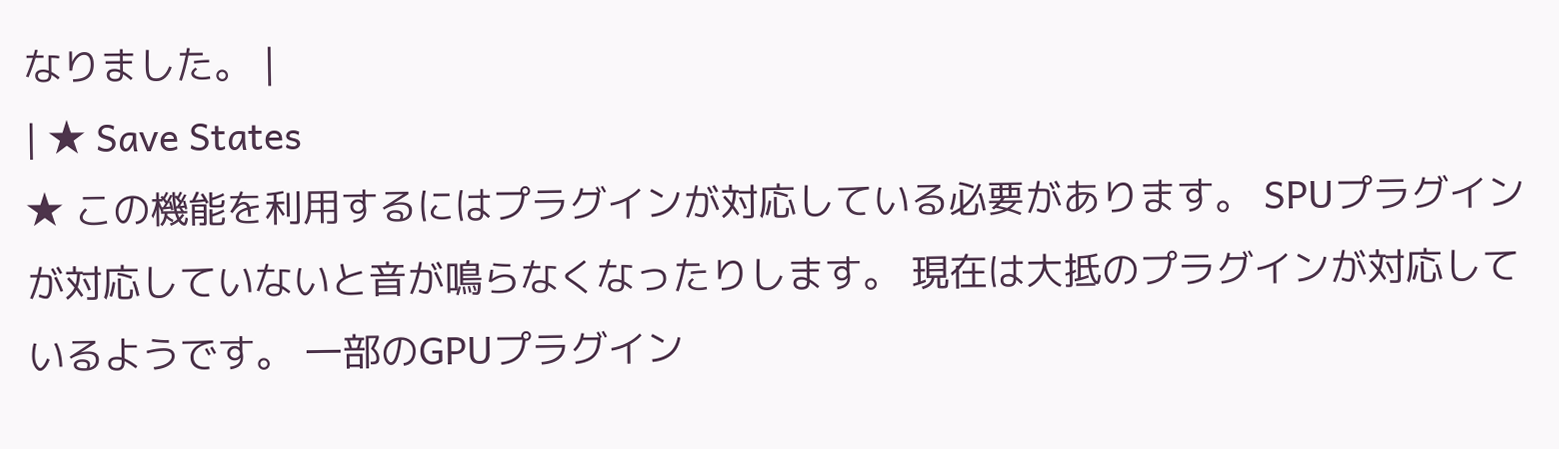なりました。 |
| ★ Save States
★ この機能を利用するにはプラグインが対応している必要があります。 SPUプラグインが対応していないと音が鳴らなくなったりします。 現在は大抵のプラグインが対応しているようです。 一部のGPUプラグイン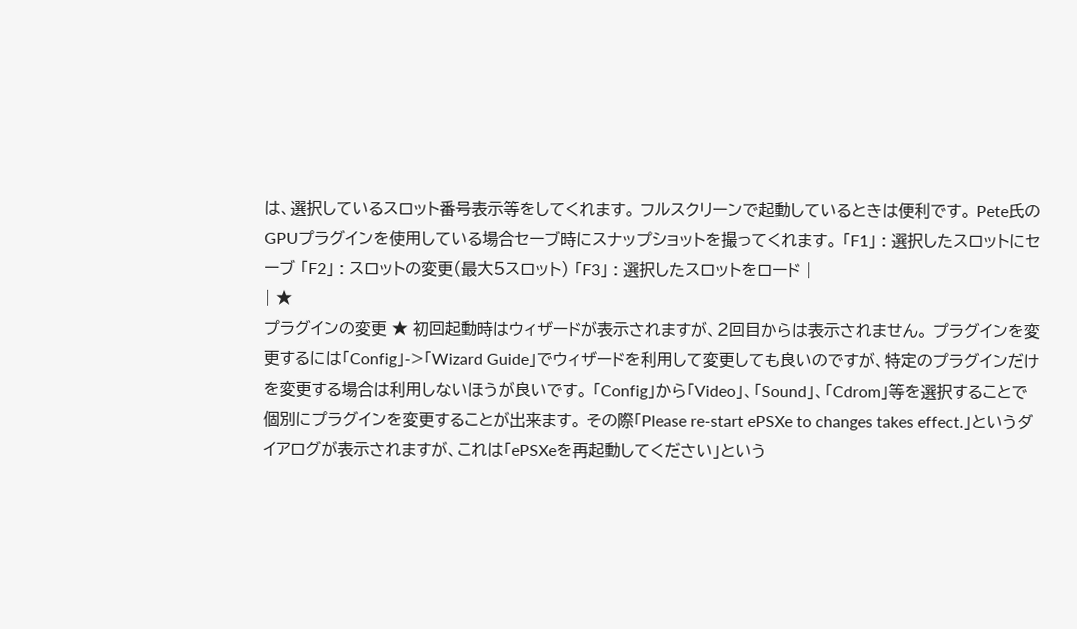は、選択しているスロット番号表示等をしてくれます。 フルスクリーンで起動しているときは便利です。 Pete氏のGPUプラグインを使用している場合セーブ時にスナップショットを撮ってくれます。 「F1」 : 選択したスロットにセーブ 「F2」 : スロットの変更(最大5スロット) 「F3」 : 選択したスロットをロード |
| ★
プラグインの変更 ★ 初回起動時はウィザードが表示されますが、2回目からは表示されません。 プラグインを変更するには「Config」->「Wizard Guide」でウィザードを利用して変更しても良いのですが、特定のプラグインだけを変更する場合は利用しないほうが良いです。 「Config」から「Video」、「Sound」、「Cdrom」等を選択することで個別にプラグインを変更することが出来ます。 その際「Please re-start ePSXe to changes takes effect.」というダイアログが表示されますが、これは「ePSXeを再起動してください」という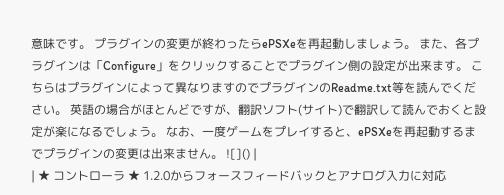意味です。 プラグインの変更が終わったらePSXeを再起動しましょう。 また、各プラグインは「Configure」をクリックすることでプラグイン側の設定が出来ます。 こちらはプラグインによって異なりますのでプラグインのReadme.txt等を読んでください。 英語の場合がほとんどですが、翻訳ソフト(サイト)で翻訳して読んでおくと設定が楽になるでしょう。 なお、一度ゲームをプレイすると、ePSXeを再起動するまでプラグインの変更は出来ません。 ![]() |
| ★ コントローラ ★ 1.2.0からフォースフィードバックとアナログ入力に対応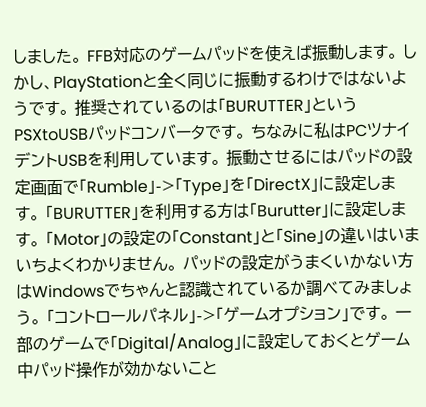しました。 FFB対応のゲームパッドを使えば振動します。 しかし、PlayStationと全く同じに振動するわけではないようです。 推奨されているのは「BURUTTER」というPSXtoUSBパッドコンバータです。 ちなみに私はPCツナイデントUSBを利用しています。 振動させるにはパッドの設定画面で「Rumble」->「Type」を「DirectX」に設定します。 「BURUTTER」を利用する方は「Burutter」に設定します。 「Motor」の設定の「Constant」と「Sine」の違いはいまいちよくわかりません。 パッドの設定がうまくいかない方はWindowsでちゃんと認識されているか調べてみましょう。 「コントロールパネル」->「ゲームオプション」です。 一部のゲームで「Digital/Analog」に設定しておくとゲーム中パッド操作が効かないこと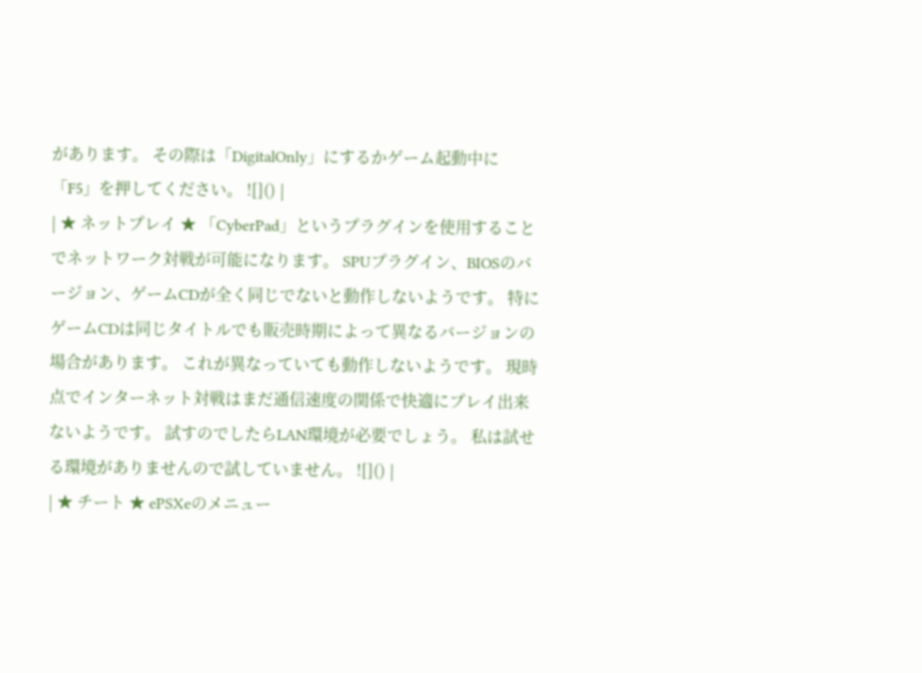があります。 その際は「DigitalOnly」にするかゲーム起動中に「F5」を押してください。 ![]() |
| ★ ネットプレイ ★ 「CyberPad」というプラグインを使用することでネットワーク対戦が可能になります。 SPUプラグイン、BIOSのバージョン、ゲームCDが全く同じでないと動作しないようです。 特にゲームCDは同じタイトルでも販売時期によって異なるバージョンの場合があります。 これが異なっていても動作しないようです。 現時点でインターネット対戦はまだ通信速度の関係で快適にプレイ出来ないようです。 試すのでしたらLAN環境が必要でしょう。 私は試せる環境がありませんので試していません。 ![]() |
| ★ チート ★ ePSXeのメニュー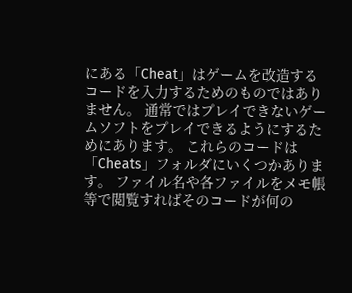にある「Cheat」はゲームを改造するコードを入力するためのものではありません。 通常ではプレイできないゲームソフトをプレイできるようにするためにあります。 これらのコードは「Cheats」フォルダにいくつかあります。 ファイル名や各ファイルをメモ帳等で閲覧すればそのコードが何の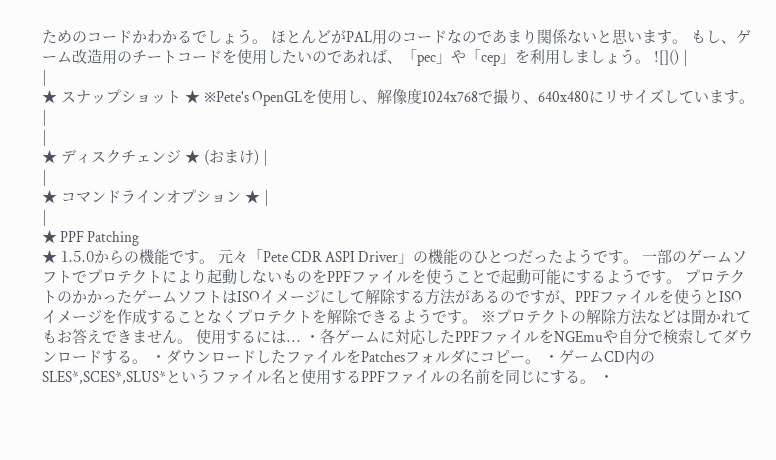ためのコードかわかるでしょう。 ほとんどがPAL用のコードなのであまり関係ないと思います。 もし、ゲーム改造用のチートコードを使用したいのであれば、「pec」や「cep」を利用しましょう。 ![]() |
|
★ スナップショット ★ ※Pete's OpenGLを使用し、解像度1024x768で撮り、640x480にリサイズしています。
|
|
★ ディスクチェンジ ★ (おまけ) |
|
★ コマンドラインオプション ★ |
|
★ PPF Patching
★ 1.5.0からの機能です。 元々「Pete CDR ASPI Driver」の機能のひとつだったようです。 一部のゲームソフトでプロテクトにより起動しないものをPPFファイルを使うことで起動可能にするようです。 プロテクトのかかったゲームソフトはISOイメージにして解除する方法があるのですが、PPFファイルを使うとISO イメージを作成することなくプロテクトを解除できるようです。 ※プロテクトの解除方法などは聞かれてもお答えできません。 使用するには... ・各ゲームに対応したPPFファイルをNGEmuや自分で検索してダウンロードする。 ・ダウンロードしたファイルをPatchesフォルダにコピー。 ・ゲームCD内のSLES*,SCES*,SLUS*というファイル名と使用するPPFファイルの名前を同じにする。 ・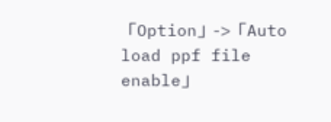「Option」->「Auto load ppf file enable」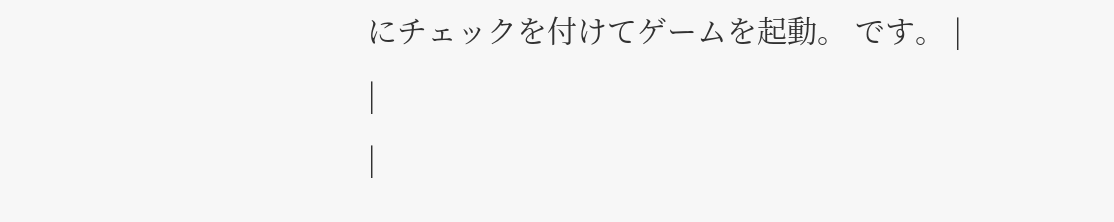にチェックを付けてゲームを起動。 です。 |
|
|